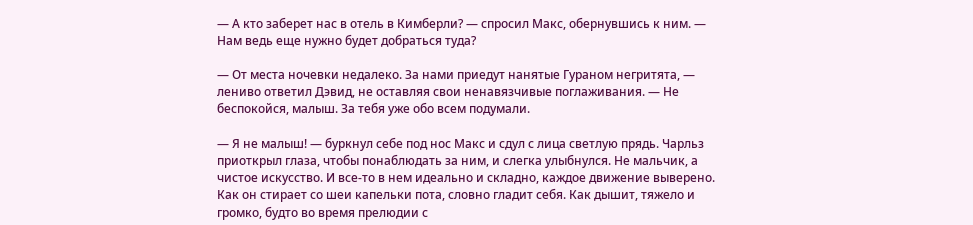— А кто заберет нас в отель в Кимберли? — спросил Макс, обернувшись к ним. — Нам ведь еще нужно будет добраться туда?

— От места ночевки недалеко. За нами приедут нанятые Гураном негритята, — лениво ответил Дэвид, не оставляя свои ненавязчивые поглаживания. — Не беспокойся, малыш. За тебя уже обо всем подумали.

— Я не малыш! — буркнул себе под нос Макс и сдул с лица светлую прядь. Чарльз приоткрыл глаза, чтобы понаблюдать за ним, и слегка улыбнулся. Не мальчик, а чистое искусство. И все-то в нем идеально и складно, каждое движение выверено. Как он стирает со шеи капельки пота, словно гладит себя. Как дышит, тяжело и громко, будто во время прелюдии с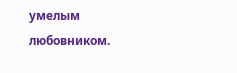умелым любовником.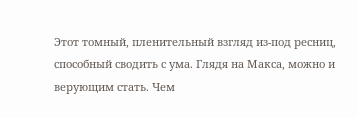Этот томный, пленительный взгляд из-под ресниц, способный сводить с ума. Глядя на Макса, можно и верующим стать. Чем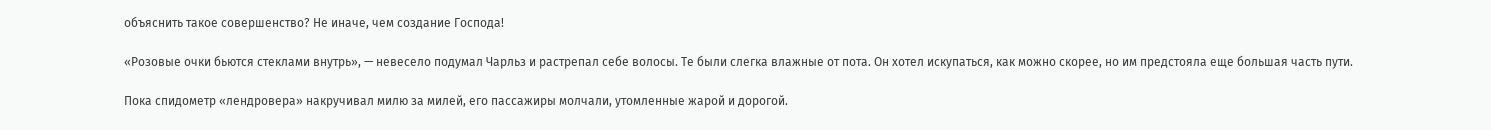объяснить такое совершенство? Не иначе, чем создание Господа!

«Розовые очки бьются стеклами внутрь», — невесело подумал Чарльз и растрепал себе волосы. Те были слегка влажные от пота. Он хотел искупаться, как можно скорее, но им предстояла еще большая часть пути.

Пока спидометр «лендровера» накручивал милю за милей, его пассажиры молчали, утомленные жарой и дорогой.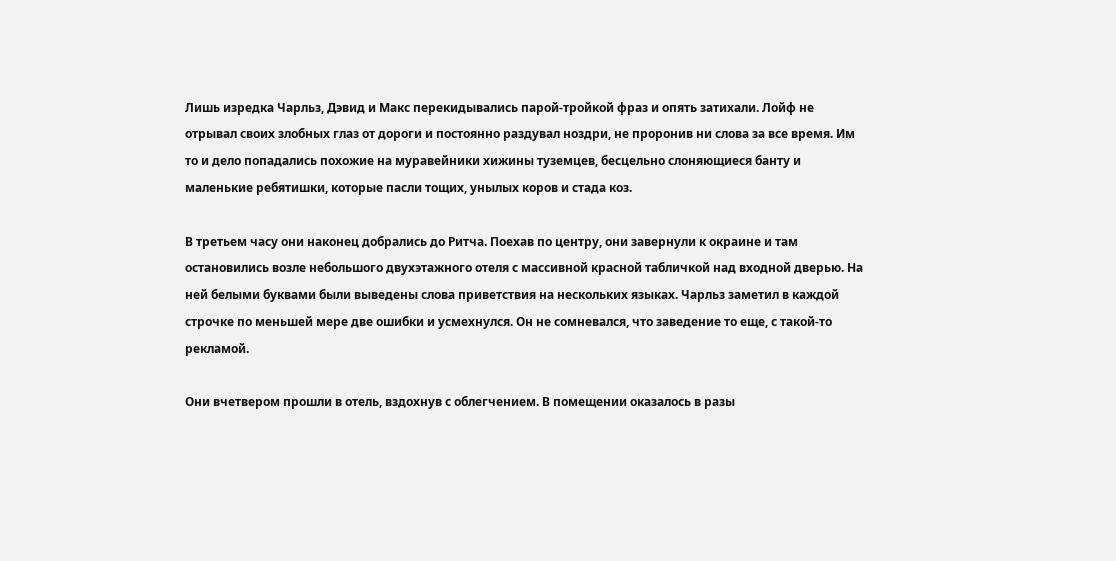Лишь изредка Чарльз, Дэвид и Макс перекидывались парой-тройкой фраз и опять затихали. Лойф не отрывал своих злобных глаз от дороги и постоянно раздувал ноздри, не проронив ни слова за все время. Им то и дело попадались похожие на муравейники хижины туземцев, бесцельно слоняющиеся банту и маленькие ребятишки, которые пасли тощих, унылых коров и стада коз.

В третьем часу они наконец добрались до Ритча. Поехав по центру, они завернули к окраине и там остановились возле небольшого двухэтажного отеля с массивной красной табличкой над входной дверью. На ней белыми буквами были выведены слова приветствия на нескольких языках. Чарльз заметил в каждой строчке по меньшей мере две ошибки и усмехнулся. Он не сомневался, что заведение то еще, с такой-то рекламой.

Они вчетвером прошли в отель, вздохнув с облегчением. В помещении оказалось в разы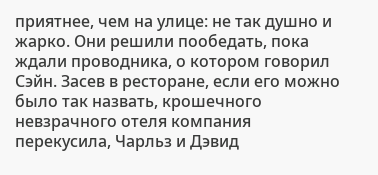приятнее, чем на улице: не так душно и жарко. Они решили пообедать, пока ждали проводника, о котором говорил Сэйн. Засев в ресторане, если его можно было так назвать, крошечного невзрачного отеля компания перекусила, Чарльз и Дэвид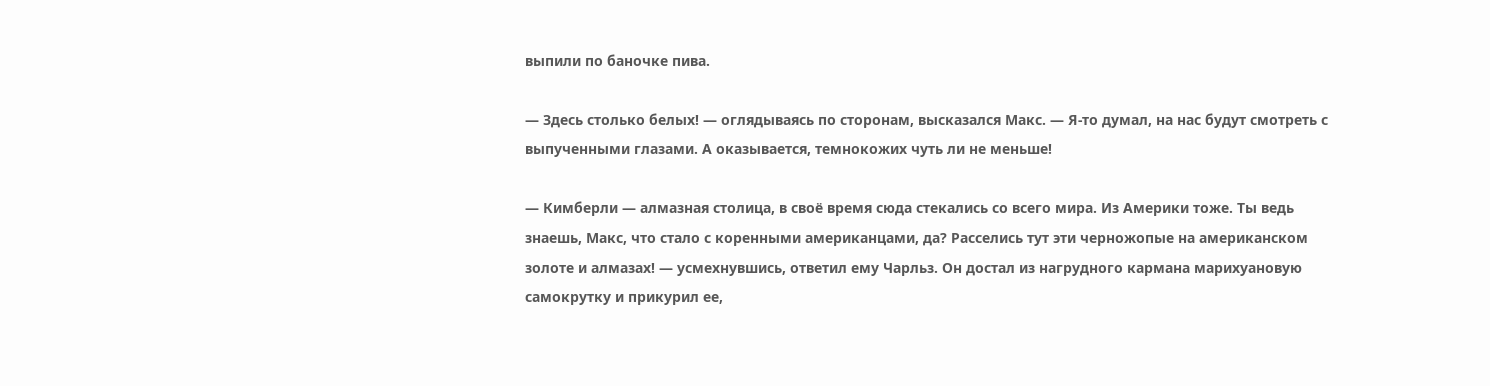выпили по баночке пива.

— Здесь столько белых! — оглядываясь по сторонам, высказался Макс. — Я-то думал, на нас будут смотреть с выпученными глазами. А оказывается, темнокожих чуть ли не меньше!

— Кимберли — алмазная столица, в своё время сюда стекались со всего мира. Из Америки тоже. Ты ведь знаешь, Макс, что стало с коренными американцами, да? Расселись тут эти черножопые на американском золоте и алмазах! — усмехнувшись, ответил ему Чарльз. Он достал из нагрудного кармана марихуановую самокрутку и прикурил ее,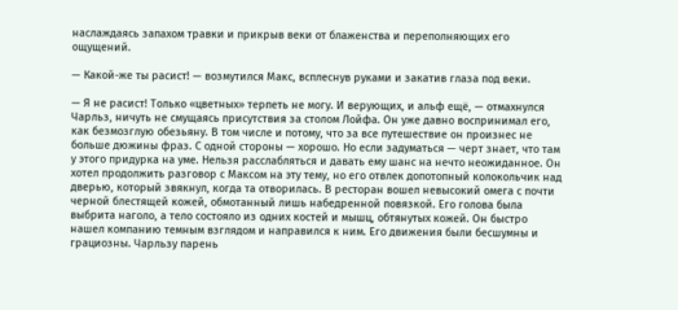наслаждаясь запахом травки и прикрыв веки от блаженства и переполняющих его ощущений.

— Какой-же ты расист! — возмутился Макс, всплеснув руками и закатив глаза под веки.

— Я не расист! Только «цветных» терпеть не могу. И верующих, и альф ещё, — отмахнулся Чарльз, ничуть не смущаясь присутствия за столом Лойфа. Он уже давно воспринимал его, как безмозглую обезьяну. В том числе и потому, что за все путешествие он произнес не больше дюжины фраз. С одной стороны — хорошо. Но если задуматься — черт знает, что там у этого придурка на уме. Нельзя расслабляться и давать ему шанс на нечто неожиданное. Он хотел продолжить разговор с Максом на эту тему, но его отвлек допотопный колокольчик над дверью, который звякнул, когда та отворилась. В ресторан вошел невысокий омега с почти черной блестящей кожей, обмотанный лишь набедренной повязкой. Его голова была выбрита наголо, а тело состояло из одних костей и мышц, обтянутых кожей. Он быстро нашел компанию темным взглядом и направился к ним. Его движения были бесшумны и грациозны. Чарльзу парень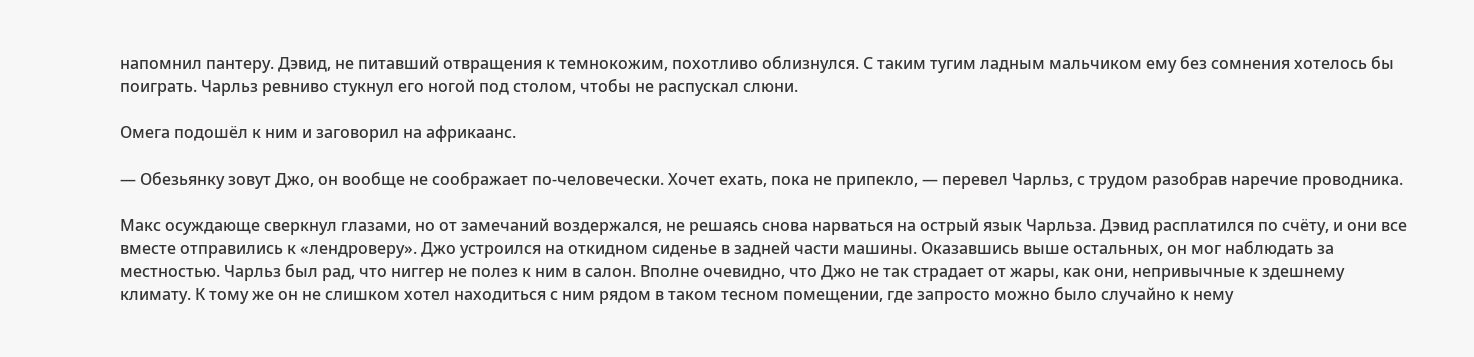напомнил пантеру. Дэвид, не питавший отвращения к темнокожим, похотливо облизнулся. С таким тугим ладным мальчиком ему без сомнения хотелось бы поиграть. Чарльз ревниво стукнул его ногой под столом, чтобы не распускал слюни.

Омега подошёл к ним и заговорил на африкаанс.

— Обезьянку зовут Джо, он вообще не соображает по-человечески. Хочет ехать, пока не припекло, — перевел Чарльз, с трудом разобрав наречие проводника.

Макс осуждающе сверкнул глазами, но от замечаний воздержался, не решаясь снова нарваться на острый язык Чарльза. Дэвид расплатился по счёту, и они все вместе отправились к «лендроверу». Джо устроился на откидном сиденье в задней части машины. Оказавшись выше остальных, он мог наблюдать за местностью. Чарльз был рад, что ниггер не полез к ним в салон. Вполне очевидно, что Джо не так страдает от жары, как они, непривычные к здешнему климату. К тому же он не слишком хотел находиться с ним рядом в таком тесном помещении, где запросто можно было случайно к нему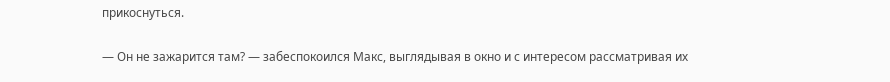прикоснуться.

— Он не зажарится там? — забеспокоился Макс, выглядывая в окно и с интересом рассматривая их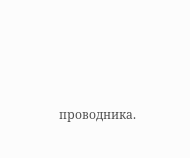проводника.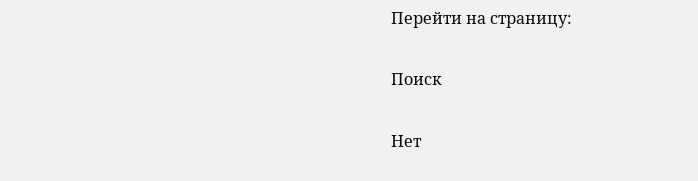Перейти на страницу:

Поиск

Нет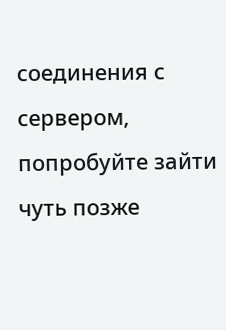соединения с сервером, попробуйте зайти чуть позже